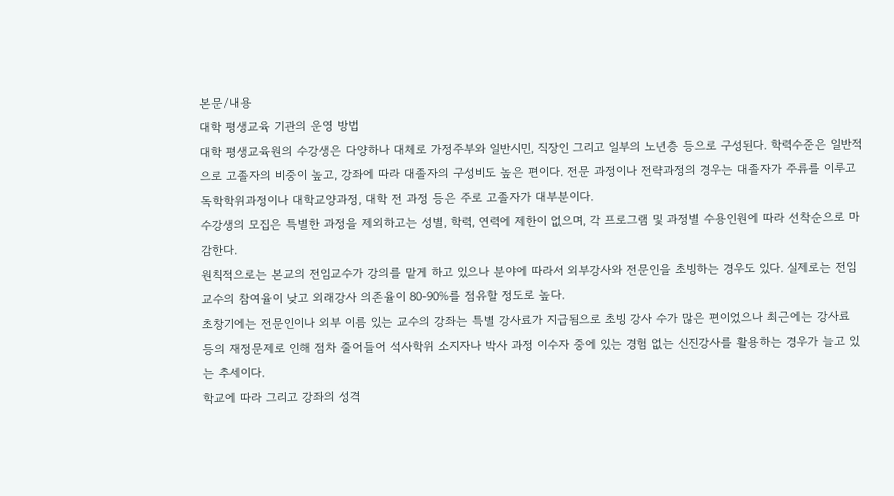본문/내용
대학 평생교육 기관의 운영 방법
대학 평생교육원의 수강생은 다양하나 대체로 가정주부와 일반시민, 직장인 그리고 일부의 노년층 등으로 구성된다. 학력수준은 일반적으로 고졸자의 비중이 높고, 강좌에 따라 대졸자의 구성비도 높은 편이다. 전문 과정이나 전략과정의 경우는 대졸자가 주류를 이루고 독학학위과정이나 대학교양과정, 대학 전 과정 등은 주로 고졸자가 대부분이다.
수강생의 모집은 특별한 과정을 제외하고는 성별, 학력, 연력에 제한이 없으며, 각 프로그램 및 과정별 수용인원에 따라 선착순으로 마감한다.
원칙적으로는 본교의 전임교수가 강의를 맡게 하고 있으나 분야에 따라서 외부강사와 전문인을 초빙하는 경우도 있다. 실제로는 전임교수의 참여율이 낮고 외래강사 의존율이 80-90%를 점유할 정도로 높다.
초창기에는 전문인이나 외부 이름 있는 교수의 강좌는 특별 강사료가 지급됨으로 초빙 강사 수가 많은 편이었으나 최근에는 강사료 등의 재정문제로 인해 점차 줄어들어 석사학위 소지자나 박사 과정 이수자 중에 있는 경험 없는 신진강사를 활용하는 경우가 늘고 있는 추세이다.
학교에 따라 그리고 강좌의 성격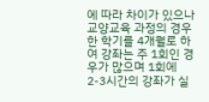에 따라 차이가 있으나 교양교육 과정의 경우 한 학기를 4개월로 하여 강좌는 주 1회인 경우가 많으며 1회에 2-3시간의 강좌가 실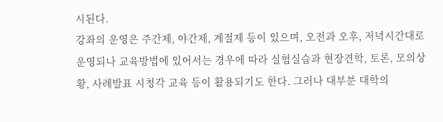시된다.
강좌의 운영은 주간제, 야간제, 계절제 등이 있으며, 오전과 오후, 저녁시간대로 운영되나 교육방법에 있어서는 경우에 따라 실험실습과 현장견학, 토론, 모의상황, 사례발표 시청각 교육 등이 활용되기도 한다. 그러나 대부분 대학의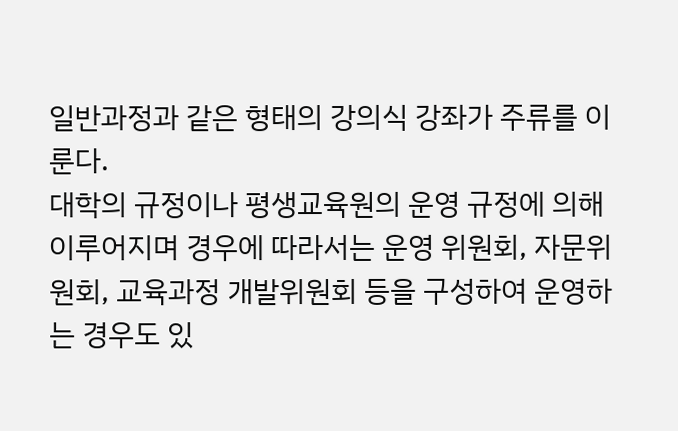일반과정과 같은 형태의 강의식 강좌가 주류를 이룬다.
대학의 규정이나 평생교육원의 운영 규정에 의해 이루어지며 경우에 따라서는 운영 위원회, 자문위원회, 교육과정 개발위원회 등을 구성하여 운영하는 경우도 있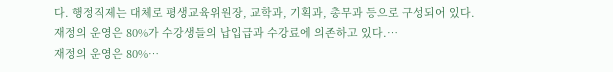다. 행정직제는 대체로 평생교육위원장, 교학과, 기획과, 총무과 등으로 구성되어 있다.
재정의 운영은 80%가 수강생들의 납입급과 수강료에 의존하고 있다.…
재정의 운영은 80%…